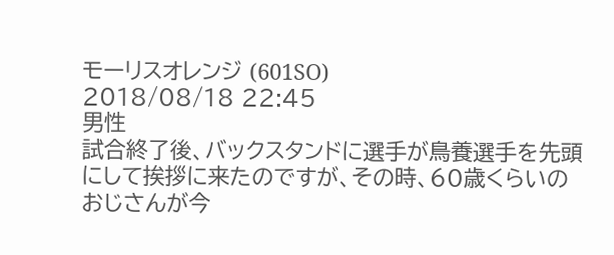モーリスオレンジ (601SO)
2018/08/18 22:45
男性
試合終了後、バックスタンドに選手が鳥養選手を先頭にして挨拶に来たのですが、その時、60歳くらいのおじさんが今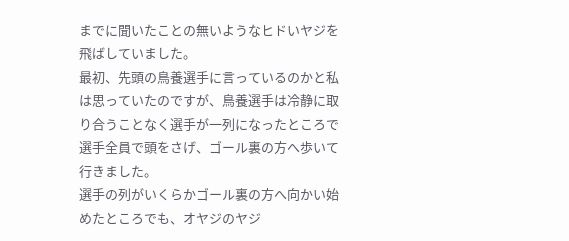までに聞いたことの無いようなヒドいヤジを飛ばしていました。
最初、先頭の鳥養選手に言っているのかと私は思っていたのですが、鳥養選手は冷静に取り合うことなく選手が一列になったところで選手全員で頭をさげ、ゴール裏の方へ歩いて行きました。
選手の列がいくらかゴール裏の方へ向かい始めたところでも、オヤジのヤジ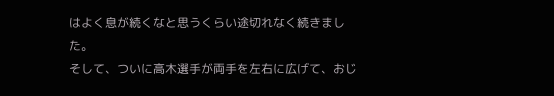はよく息が続くなと思うくらい途切れなく続きました。
そして、ついに高木選手が両手を左右に広げて、おじ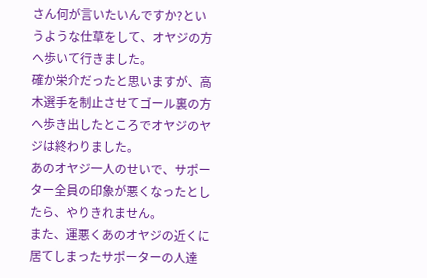さん何が言いたいんですか?というような仕草をして、オヤジの方へ歩いて行きました。
確か栄介だったと思いますが、高木選手を制止させてゴール裏の方へ歩き出したところでオヤジのヤジは終わりました。
あのオヤジ一人のせいで、サポーター全員の印象が悪くなったとしたら、やりきれません。
また、運悪くあのオヤジの近くに居てしまったサポーターの人達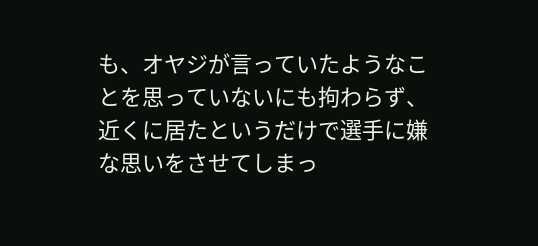も、オヤジが言っていたようなことを思っていないにも拘わらず、近くに居たというだけで選手に嫌な思いをさせてしまっ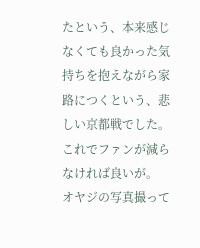たという、本来感じなくても良かった気持ちを抱えながら家路につくという、悲しい京都戦でした。
これでファンが減らなければ良いが。
オヤジの写真撮って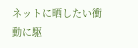ネットに晒したい衝動に駆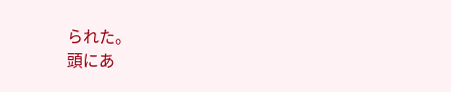られた。
頭にあ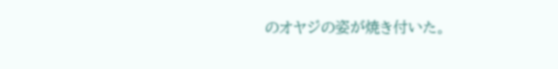のオヤジの姿が焼き付いた。